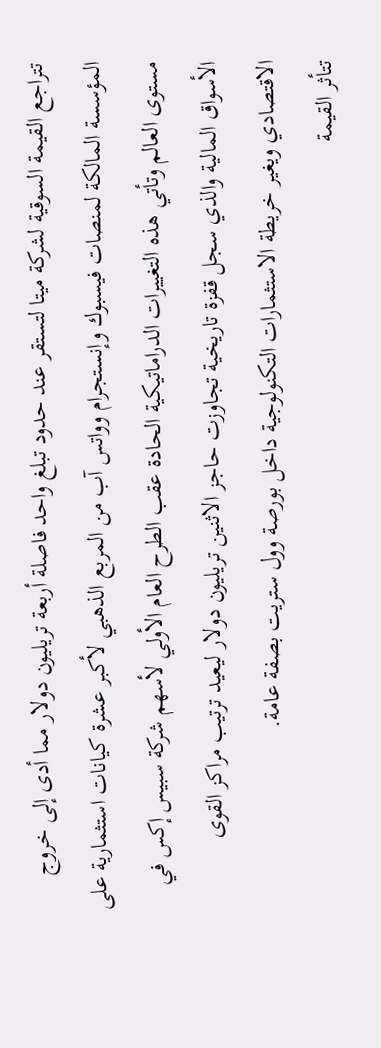تتراجع القيمة السوقية لشركة ميتا لتستقر عند حدود تبلغ واحد فاصلة أربعة تريليون دولار مما أدى إلى خروج المؤسسة المالكة لمنصات فيسبوك وإنستجرام وواتس آب من المربع الذهبي لأكبر عشرة كيانات استثمارية على مستوى العالم وتأتي هذه التغييرات الدراماتيكية الحادة عقب الطرح العام الأولي لأسهم شركة سبيس إكس في الأسواق المالية والذي سجل قفزة تاريخية تجاوزت حاجز الاثنين تريليون دولار ليعيد ترتيب مراكز القوى الاقتصادي ويغير خريطة الاستثمارات التكنولوجية داخل بورصة وول ستريت بصفة عامة.
تتأثر القيمة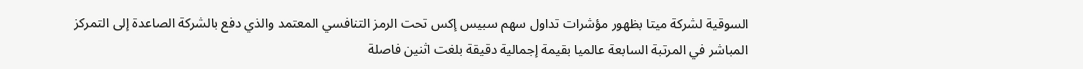السوقية لشركة ميتا بظهور مؤشرات تداول سهم سبيس إكس تحت الرمز التنافسي المعتمد والذي دفع بالشركة الصاعدة إلى التمركز المباشر في المرتبة السابعة عالميا بقيمة إجمالية دقيقة بلغت اثنين فاصلة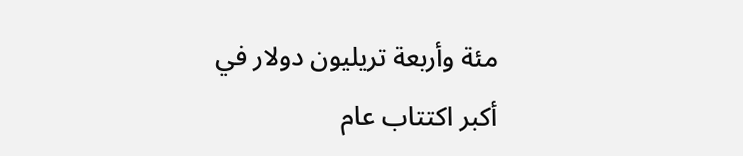مئة وأربعة تريليون دولار في أكبر اكتتاب عام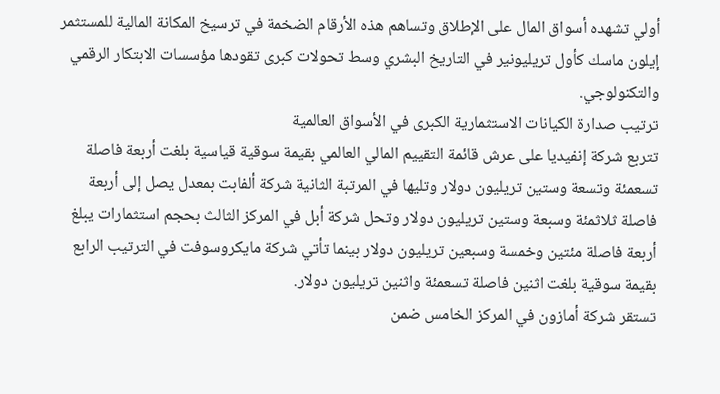أولي تشهده أسواق المال على الإطلاق وتساهم هذه الأرقام الضخمة في ترسيخ المكانة المالية للمستثمر إيلون ماسك كأول تريليونير في التاريخ البشري وسط تحولات كبرى تقودها مؤسسات الابتكار الرقمي والتكنولوجي.
ترتيب صدارة الكيانات الاستثمارية الكبرى في الأسواق العالمية
تتربع شركة إنفيديا على عرش قائمة التقييم المالي العالمي بقيمة سوقية قياسية بلغت أربعة فاصلة تسعمئة وتسعة وستين تريليون دولار وتليها في المرتبة الثانية شركة ألفابت بمعدل يصل إلى أربعة فاصلة ثلاثمئة وسبعة وستين تريليون دولار وتحل شركة أبل في المركز الثالث بحجم استثمارات يبلغ أربعة فاصلة مئتين وخمسة وسبعين تريليون دولار بينما تأتي شركة مايكروسوفت في الترتيب الرابع بقيمة سوقية بلغت اثنين فاصلة تسعمئة واثنين تريليون دولار.
تستقر شركة أمازون في المركز الخامس ضمن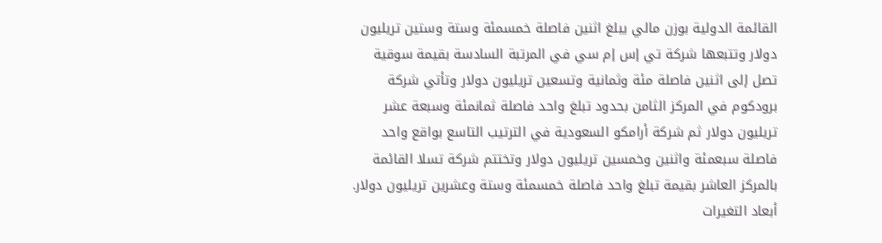القائمة الدولية بوزن مالي يبلغ اثنين فاصلة خمسمئة وستة وستين تريليون دولار وتتبعها شركة تي إس إم سي في المرتبة السادسة بقيمة سوقية تصل إلى اثنين فاصلة مئة وثمانية وتسعين تريليون دولار وتأتي شركة برودكوم في المركز الثامن بحدود تبلغ واحد فاصلة ثمانمئة وسبعة عشر تريليون دولار ثم شركة أرامكو السعودية في الترتيب التاسع بواقع واحد فاصلة سبعمئة واثنين وخمسين تريليون دولار وتختتم شركة تسلا القائمة بالمركز العاشر بقيمة تبلغ واحد فاصلة خمسمئة وستة وعشرين تريليون دولار.
أبعاد التغيرات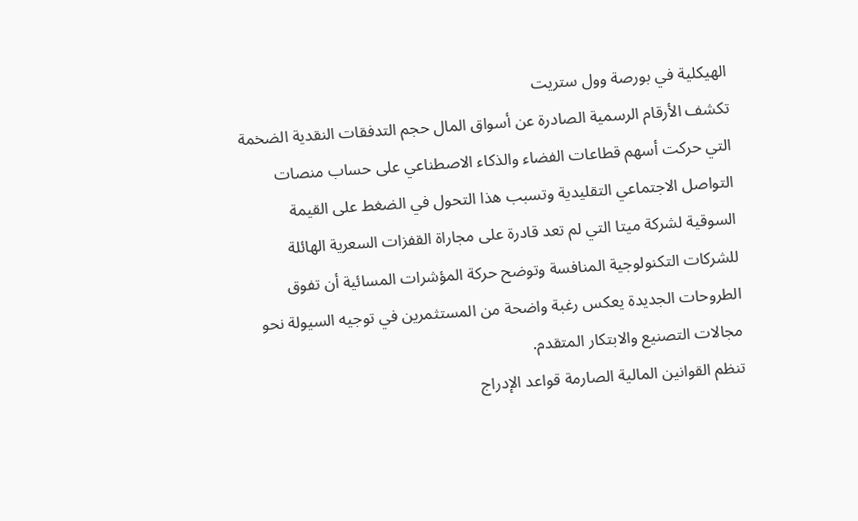الهيكلية في بورصة وول ستريت
تكشف الأرقام الرسمية الصادرة عن أسواق المال حجم التدفقات النقدية الضخمة التي حركت أسهم قطاعات الفضاء والذكاء الاصطناعي على حساب منصات التواصل الاجتماعي التقليدية وتسبب هذا التحول في الضغط على القيمة السوقية لشركة ميتا التي لم تعد قادرة على مجاراة القفزات السعرية الهائلة للشركات التكنولوجية المنافسة وتوضح حركة المؤشرات المسائية أن تفوق الطروحات الجديدة يعكس رغبة واضحة من المستثمرين في توجيه السيولة نحو مجالات التصنيع والابتكار المتقدم.
تنظم القوانين المالية الصارمة قواعد الإدراج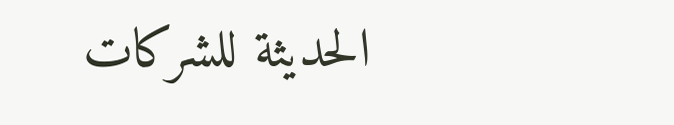الحديثة للشركات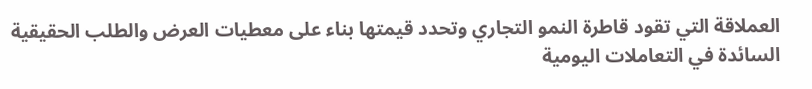العملاقة التي تقود قاطرة النمو التجاري وتحدد قيمتها بناء على معطيات العرض والطلب الحقيقية السائدة في التعاملات اليومية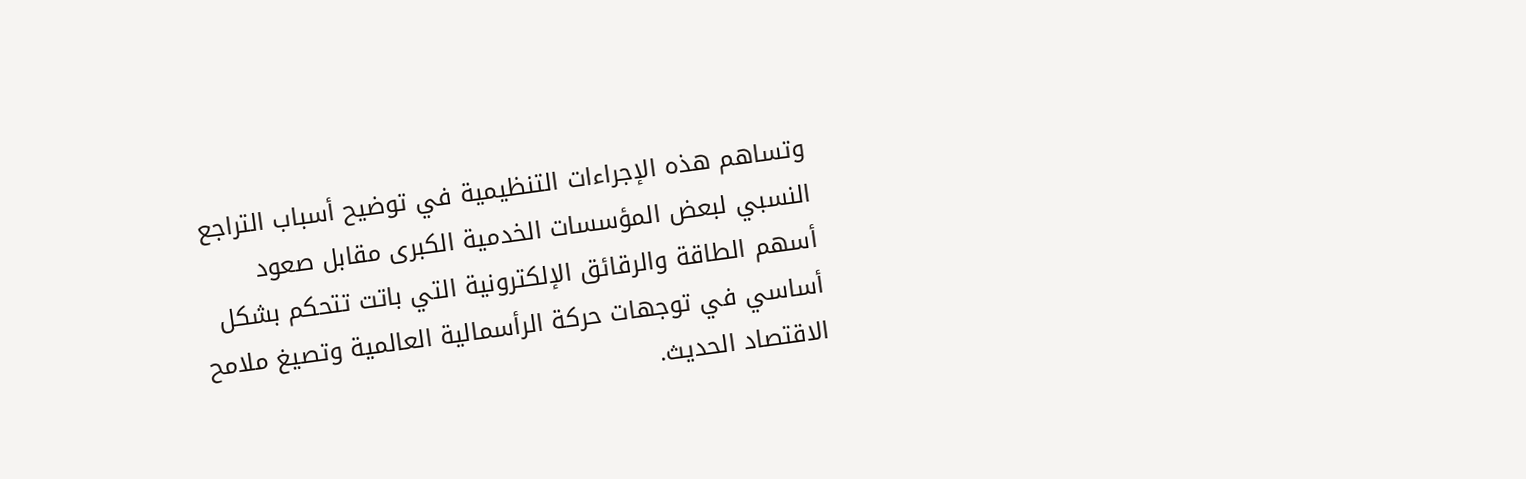وتساهم هذه الإجراءات التنظيمية في توضيح أسباب التراجع النسبي لبعض المؤسسات الخدمية الكبرى مقابل صعود أسهم الطاقة والرقائق الإلكترونية التي باتت تتحكم بشكل أساسي في توجهات حركة الرأسمالية العالمية وتصيغ ملامح الاقتصاد الحديث.